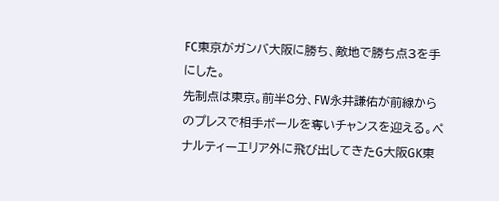FC東京がガンバ大阪に勝ち、敵地で勝ち点3を手にした。
先制点は東京。前半8分、FW永井謙佑が前線からのプレスで相手ボールを奪いチャンスを迎える。ペナルティーエリア外に飛び出してきたG大阪GK東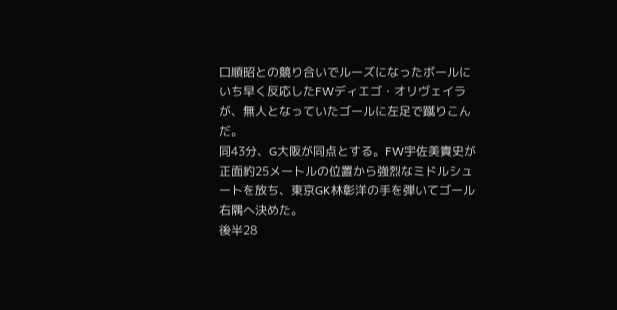口順昭との競り合いでルーズになったボールにいち早く反応したFWディエゴ・オリヴェイラが、無人となっていたゴールに左足で蹴りこんだ。
同43分、G大阪が同点とする。FW宇佐美貴史が正面約25メートルの位置から強烈なミドルシュートを放ち、東京GK林彰洋の手を弾いてゴール右隅へ決めた。
後半28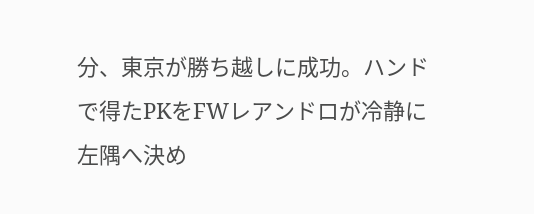分、東京が勝ち越しに成功。ハンドで得たPKをFWレアンドロが冷静に左隅へ決め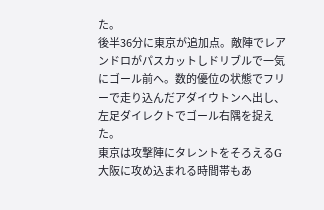た。
後半36分に東京が追加点。敵陣でレアンドロがパスカットしドリブルで一気にゴール前へ。数的優位の状態でフリーで走り込んだアダイウトンへ出し、左足ダイレクトでゴール右隅を捉えた。
東京は攻撃陣にタレントをそろえるG大阪に攻め込まれる時間帯もあ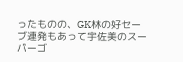ったものの、GK林の好セーブ連発もあって宇佐美のスーパーゴ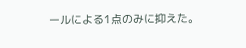ールによる1点のみに抑えた。